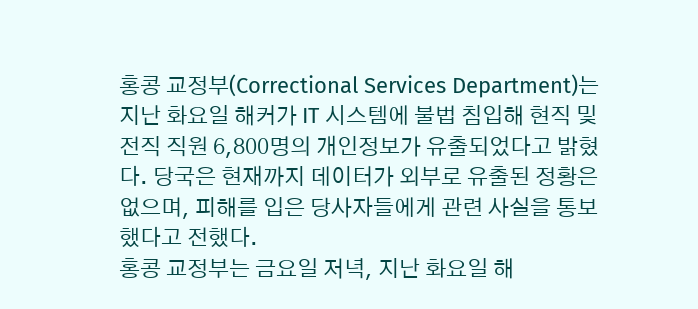홍콩 교정부(Correctional Services Department)는 지난 화요일 해커가 IT 시스템에 불법 침입해 현직 및 전직 직원 6,800명의 개인정보가 유출되었다고 밝혔다. 당국은 현재까지 데이터가 외부로 유출된 정황은 없으며, 피해를 입은 당사자들에게 관련 사실을 통보했다고 전했다.
홍콩 교정부는 금요일 저녁, 지난 화요일 해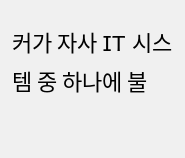커가 자사 IT 시스템 중 하나에 불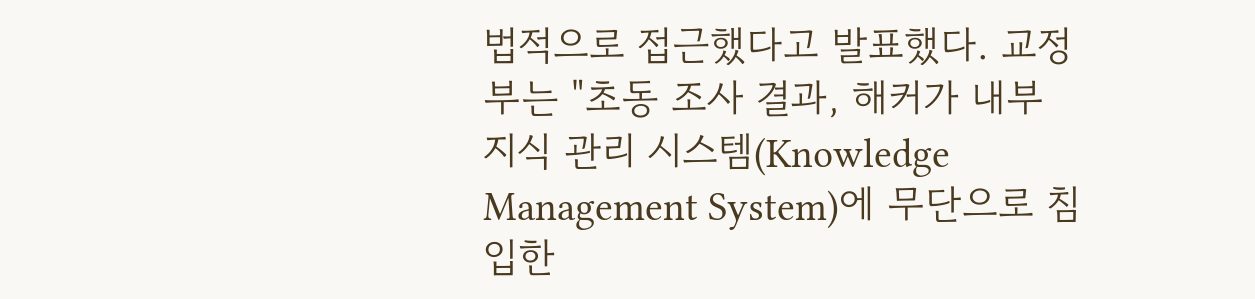법적으로 접근했다고 발표했다. 교정부는 "초동 조사 결과, 해커가 내부 지식 관리 시스템(Knowledge Management System)에 무단으로 침입한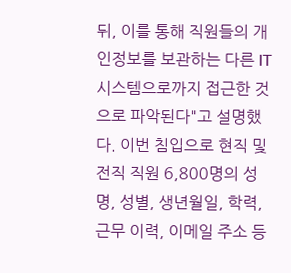뒤, 이를 통해 직원들의 개인정보를 보관하는 다른 IT 시스템으로까지 접근한 것으로 파악된다"고 설명했다. 이번 침입으로 현직 및 전직 직원 6,800명의 성명, 성별, 생년월일, 학력, 근무 이력, 이메일 주소 등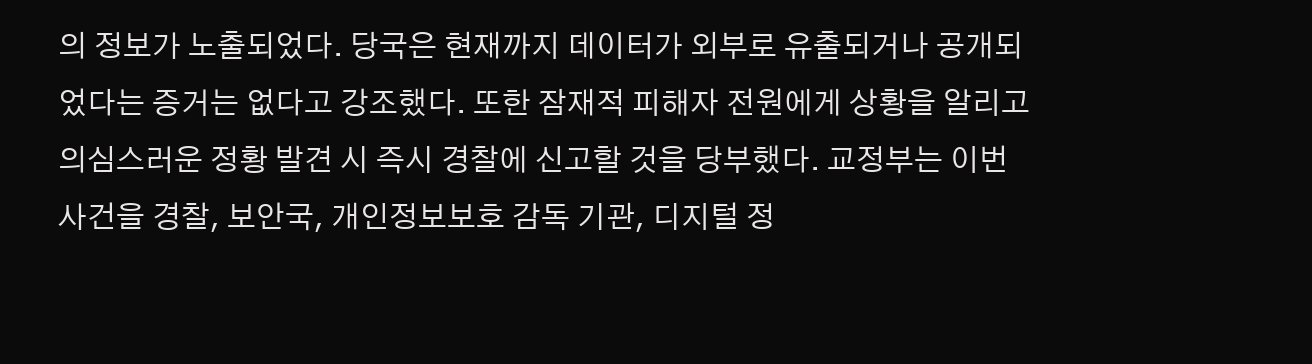의 정보가 노출되었다. 당국은 현재까지 데이터가 외부로 유출되거나 공개되었다는 증거는 없다고 강조했다. 또한 잠재적 피해자 전원에게 상황을 알리고 의심스러운 정황 발견 시 즉시 경찰에 신고할 것을 당부했다. 교정부는 이번 사건을 경찰, 보안국, 개인정보보호 감독 기관, 디지털 정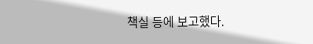책실 등에 보고했다.